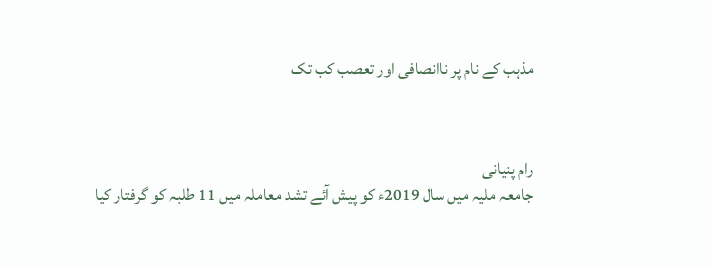مذہب کے نام پر ناانصافی اور تعصب کب تک



رام پنیانی
جامعہ ملیہ میں سال 2019ء کو پیش آئے تشد معاملہ میں 11 طلبہ کو گرفتار کیا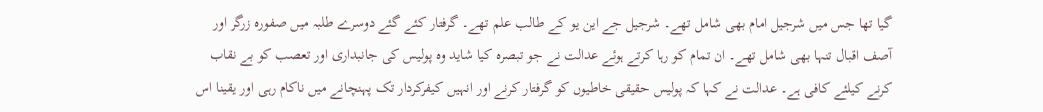گیا تھا جس میں شرجیل امام بھی شامل تھے۔ شرجیل جے این یو کے طالب علم تھے۔ گرفتار کئے گئے دوسرے طلبہ میں صفورہ زرگر اور آصف اقبال تنہا بھی شامل تھے۔ ان تمام کو رہا کرتے ہوئے عدالت نے جو تبصرہ کیا شاید وہ پولیس کی جانبداری اور تعصب کو بے نقاب کرنے کیلئے کافی ہے۔ عدالت نے کہا کہ پولیس حقیقی خاطیوں کو گرفتار کرنے اور انہیں کیفرکردار تک پہنچانے میں ناکام رہی اور یقینا اس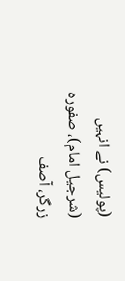(پولیس) نے انہیں (شرجیل امام)، صفورہ زرگر، آصف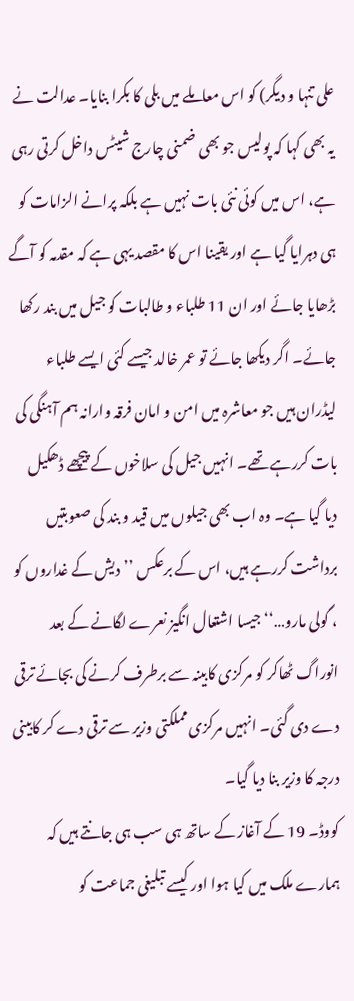علی تنہا و دیگر) کو اس معاملے میں بلی کا بکرا بنایا۔ عدالت نے یہ بھی کہا کہ پولیس جو بھی ضمنی چارج شیٹس داخل کرتی رہی ہے، اس میں کوئی نئی بات نہیں ہے بلکہ پرانے الزامات کو ہی دہرایا گیا ہے اور یقینا اس کا مقصد یہی ہے کہ مقدمہ کو آگے بڑھایا جائے اور ان 11 طلباء و طالبات کو جیل میں بند رکھا جائے۔ اگر دیکھا جائے تو عمر خالد جیسے کئی ایسے طلباء لیڈران ہیں جو معاشرہ میں امن و امان فرقہ وارانہ ہم آہنگی کی بات کررہے تھے۔ انہیں جیل کی سلاخوں کے پیچھے ڈھکیل دیا گیا ہے۔ وہ اب بھی جیلوں میں قید و بند کی صعوبتیں برداشت کررہے ہیں، اس کے برعکس ’’دیش کے غداروں کو ، گولی مارو…‘‘ جیسا اشتعال انگیز نعرے لگانے کے بعد انوراگ ٹھاکر کو مرکزی کابینہ سے برطرف کرنے کی بجائے ترقی دے دی گئی۔ انہیں مرکزی مملکتی وزیر سے ترقی دے کر کابینی درجہ کا وزیر بنا دیا گیا۔
کووڈ۔ 19 کے آغاز کے ساتھ ہی سب ہی جانتے ہیں کہ ہمارے ملک میں کیا ہوا اور کیسے تبلیغی جماعت کو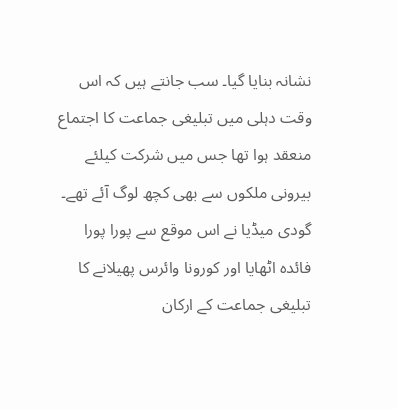نشانہ بنایا گیا۔ سب جانتے ہیں کہ اس وقت دہلی میں تبلیغی جماعت کا اجتماع منعقد ہوا تھا جس میں شرکت کیلئے بیرونی ملکوں سے بھی کچھ لوگ آئے تھے۔ گودی میڈیا نے اس موقع سے پورا پورا فائدہ اٹھایا اور کورونا وائرس پھیلانے کا تبلیغی جماعت کے ارکان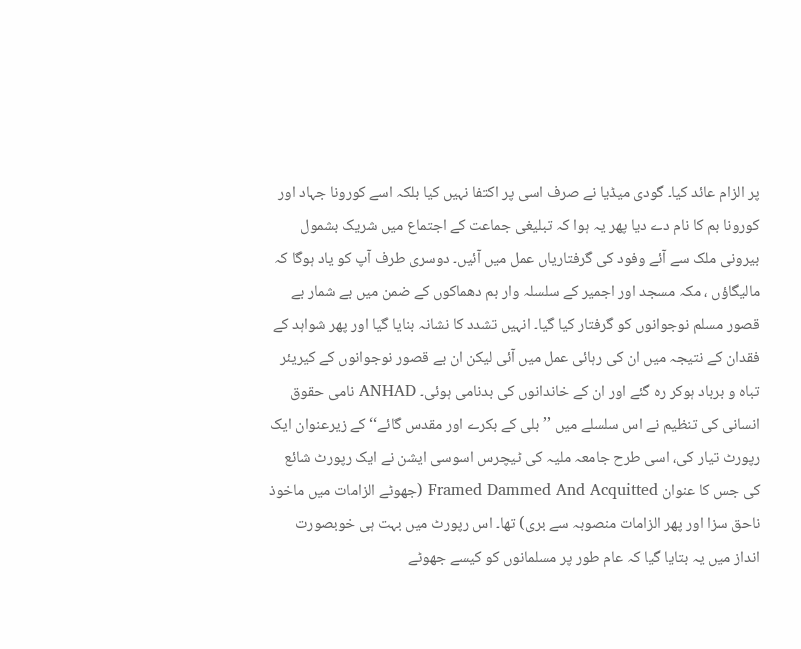پر الزام عائد کیا۔ گودی میڈیا نے صرف اسی پر اکتفا نہیں کیا بلکہ اسے کورونا جہاد اور کورونا بم کا نام دے دیا پھر یہ ہوا کہ تبلیغی جماعت کے اجتماع میں شریک بشمول بیرونی ملک سے آئے وفود کی گرفتاریاں عمل میں آئیں۔ دوسری طرف آپ کو یاد ہوگا کہ مالیگاؤں ، مکہ مسجد اور اجمیر کے سلسلہ وار بم دھماکوں کے ضمن میں بے شمار بے قصور مسلم نوجوانوں کو گرفتار کیا گیا۔ انہیں تشدد کا نشانہ بنایا گیا اور پھر شواہد کے فقدان کے نتیجہ میں ان کی رہائی عمل میں آئی لیکن ان بے قصور نوجوانوں کے کیریئر تباہ و برباد ہوکر رہ گئے اور ان کے خاندانوں کی بدنامی ہوئی۔ ANHAD نامی حقوق انسانی کی تنظیم نے اس سلسلے میں ’’بلی کے بکرے اور مقدس گائے‘‘ کے زیرعنوان ایک رپورٹ تیار کی، اسی طرح جامعہ ملیہ کی ٹیچرس اسوسی ایشن نے ایک رپورٹ شائع کی جس کا عنوان Framed Dammed And Acquitted (جھوٹے الزامات میں ماخوذ ناحق سزا اور پھر الزامات منصوبہ سے بری) تھا۔ اس رپورٹ میں بہت ہی خوبصورت انداز میں یہ بتایا گیا کہ عام طور پر مسلمانوں کو کیسے جھوٹے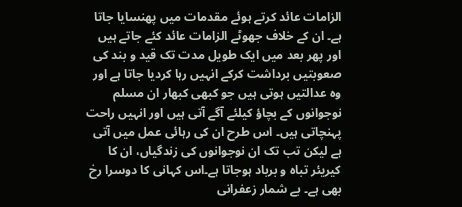الزامات عائد کرتے ہوئے مقدمات میں پھنسایا جاتا ہے۔ ان کے خلاف جھوٹے الزامات عائد کئے جاتے ہیں اور پھر بعد میں ایک طویل مدت تک قید و بند کی صعوبتیں برداشت کرکے انہیں رہا کردیا جاتا ہے اور وہ عدالتیں ہوتی ہیں جو کبھی کبھار ان مسلم نوجوانوں کے بچاؤ کیلئے آگے آتی ہیں اور انہیں راحت پہنچاتی ہیں۔ اس طرح ان کی رہائی عمل میں آتی ہے لیکن تب تک ان نوجوانوں کی زندگیاں، ان کا کیریئر تباہ و برباد ہوجاتا ہے۔اس کہانی کا دوسرا رخ بھی ہے۔ بے شمار زعفرانی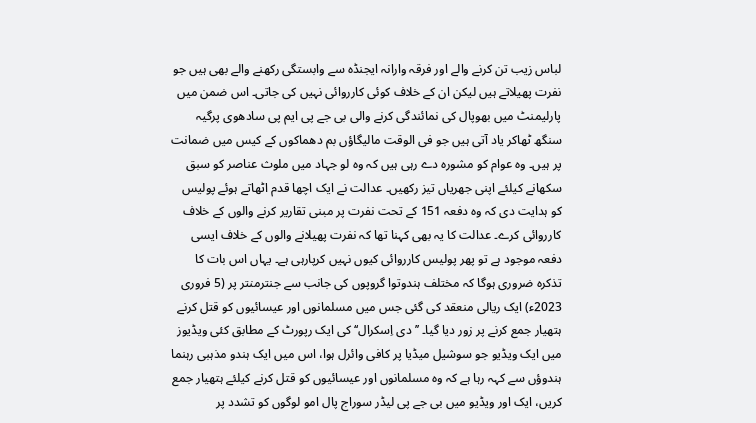لباس زیب تن کرنے والے اور فرقہ وارانہ ایجنڈہ سے وابستگی رکھنے والے بھی ہیں جو نفرت پھیلاتے ہیں لیکن ان کے خلاف کوئی کارروائی نہیں کی جاتی۔ اس ضمن میں پارلیمنٹ میں بھوپال کی نمائندگی کرنے والی بی جے پی ایم پی سادھوی پرگیہ سنگھ ٹھاکر یاد آتی ہیں جو فی الوقت مالیگاؤں بم دھماکوں کے کیس میں ضمانت پر ہیں۔ وہ عوام کو مشورہ دے رہی ہیں کہ وہ لو جہاد میں ملوث عناصر کو سبق سکھانے کیلئے اپنی جھریاں تیز رکھیں۔ عدالت نے ایک اچھا قدم اٹھاتے ہوئے پولیس کو ہدایت دی کہ وہ دفعہ 151 کے تحت نفرت پر مبنی تقاریر کرنے والوں کے خلاف کارروائی کرے۔ عدالت کا یہ بھی کہنا تھا کہ نفرت پھیلانے والوں کے خلاف ایسی دفعہ موجود ہے تو پھر پولیس کارروائی کیوں نہیں کرپارہی ہے۔ یہاں اس بات کا تذکرہ ضروری ہوگا کہ مختلف ہندوتوا گروپوں کی جانب سے جنترمنتر پر (5 فروری 2023ء) ایک ریالی منعقد کی گئی جس میں مسلمانوں اور عیسائیوں کو قتل کرنے ہتھیار جمع کرنے پر زور دیا گیا۔ ’’دی اِسکرال‘‘ کی ایک رپورٹ کے مطابق کئی ویڈیوز میں ایک ویڈیو جو سوشیل میڈیا پر کافی وائرل ہوا، اس میں ایک ہندو مذہبی رہنما ہندوؤں سے کہہ رہا ہے کہ وہ مسلمانوں اور عیسائیوں کو قتل کرنے کیلئے ہتھیار جمع کریں، ایک اور ویڈیو میں بی جے پی لیڈر سوراج پال امو لوگوں کو تشدد پر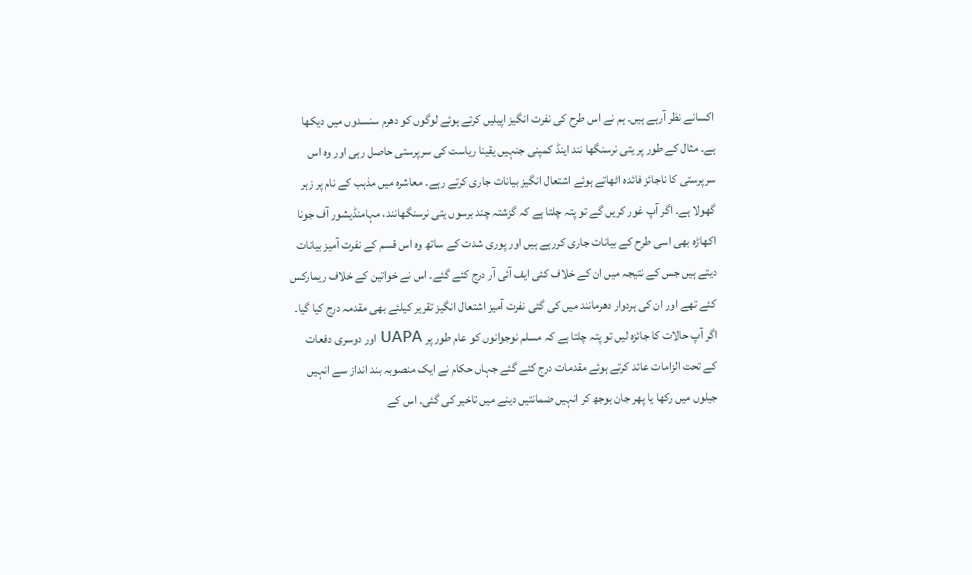اکسانے نظر آرہے ہیں۔ ہم نے اس طرح کی نفرت انگیز اپیلیں کرتے ہوئے لوگوں کو دھرم سنسدوں میں دیکھا ہے۔ مثال کے طور پر یتی نرسنگھا نند اینڈ کمپنی جنہیں یقینا ریاست کی سرپرستی حاصل رہی اور وہ اس سرپرستی کا ناجائز فائدہ اٹھاتے ہوئے اشتعال انگیز بیانات جاری کرتے رہے۔ معاشرہ میں مذہب کے نام پر زہر گھولا ہے۔ اگر آپ غور کریں گے تو پتہ چلتا ہے کہ گزشتہ چند برسوں یتی نرسنگھانند، مہامنڈیشور آف جونا اکھاڑہ بھی اسی طرح کے بیانات جاری کررہے ہیں اور پوری شدت کے ساتھ وہ اس قسم کے نفرت آمیز بیانات دیتے ہیں جس کے نتیجہ میں ان کے خلاف کئی ایف آئی آر درج کئے گئے۔ اس نے خواتین کے خلاف ریمارکس کئے تھے اور ان کی ہردوار دھرمانند میں کی گئی نفرت آمیز اشتعال انگیز تقریر کیلئے بھی مقدمہ درج کیا گیا۔ اگر آپ حالات کا جائزہ لیں تو پتہ چلتا ہے کہ مسلم نوجوانوں کو عام طور پر UAPA اور دوسری دفعات کے تحت الزامات عائد کرتے ہوئے مقدمات درج کئے گئے جہاں حکام نے ایک منصوبہ بند انداز سے انہیں جیلوں میں رکھا یا پھر جان بوجھ کر انہیں ضمانتیں دینے میں تاخیر کی گئی۔ اس کے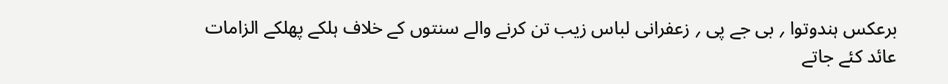برعکس ہندوتوا ؍ بی جے پی ؍ زعفرانی لباس زیب تن کرنے والے سنتوں کے خلاف ہلکے پھلکے الزامات عائد کئے جاتے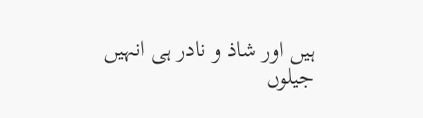ہیں اور شاذ و نادر ہی انہیں جیلوں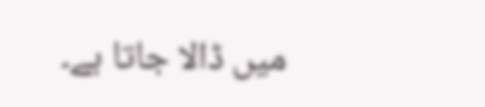میں ڈالا جاتا ہے۔